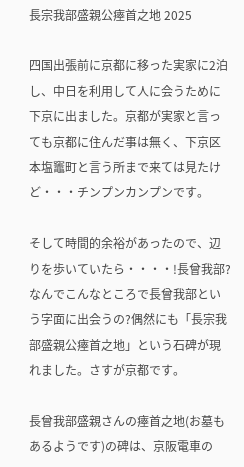長宗我部盛親公瘞首之地 2025

四国出張前に京都に移った実家に2泊し、中日を利用して人に会うために下京に出ました。京都が実家と言っても京都に住んだ事は無く、下京区本塩竈町と言う所まで来ては見たけど・・・チンプンカンプンです。

そして時間的余裕があったので、辺りを歩いていたら・・・・!長曾我部?なんでこんなところで長曾我部という字面に出会うの?偶然にも「長宗我部盛親公瘞首之地」という石碑が現れました。さすが京都です。

長曾我部盛親さんの瘞首之地(お墓もあるようです)の碑は、京阪電車の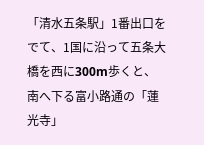「清水五条駅」1番出口をでて、1国に沿って五条大橋を西に300m歩くと、南へ下る富小路通の「蓮光寺」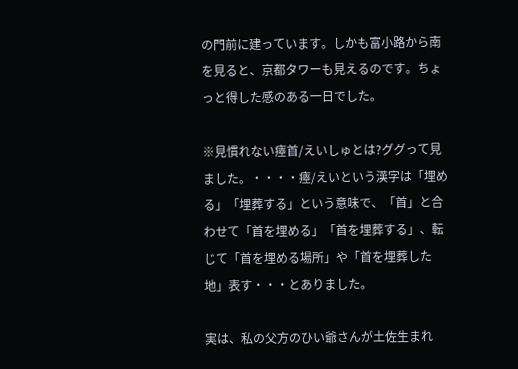の門前に建っています。しかも富小路から南を見ると、京都タワーも見えるのです。ちょっと得した感のある一日でした。

※見慣れない瘞首/えいしゅとは?ググって見ました。・・・・瘞/えいという漢字は「埋める」「埋葬する」という意味で、「首」と合わせて「首を埋める」「首を埋葬する」、転じて「首を埋める場所」や「首を埋葬した地」表す・・・とありました。

実は、私の父方のひい爺さんが土佐生まれ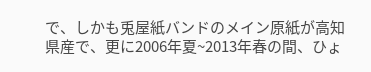で、しかも兎屋紙バンドのメイン原紙が高知県産で、更に2006年夏~2013年春の間、ひょ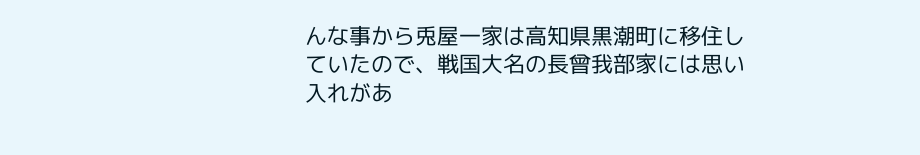んな事から兎屋一家は高知県黒潮町に移住していたので、戦国大名の長曾我部家には思い入れがあ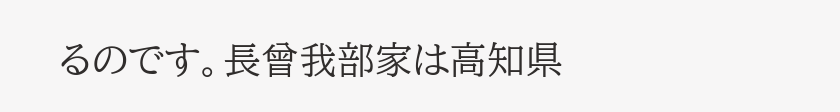るのです。長曾我部家は高知県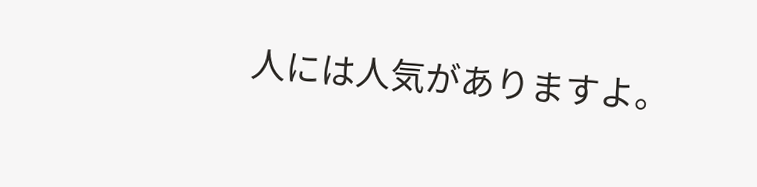人には人気がありますよ。